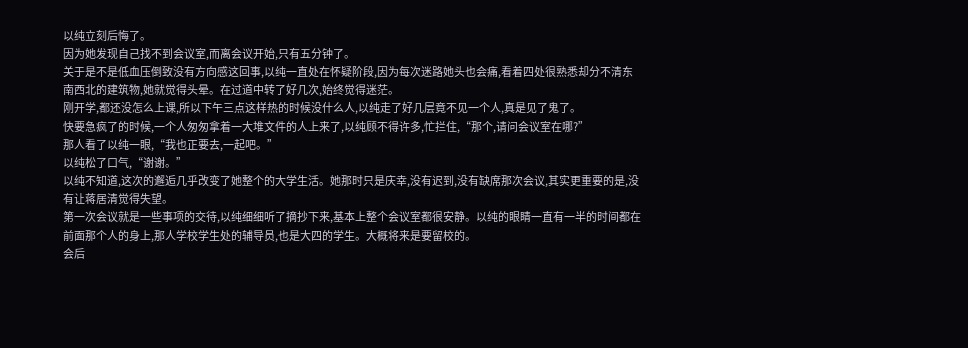以纯立刻后悔了。
因为她发现自己找不到会议室,而离会议开始,只有五分钟了。
关于是不是低血压倒致没有方向感这回事,以纯一直处在怀疑阶段,因为每次迷路她头也会痛,看着四处很熟悉却分不清东南西北的建筑物,她就觉得头晕。在过道中转了好几次,始终觉得迷茫。
刚开学,都还没怎么上课,所以下午三点这样热的时候没什么人,以纯走了好几层竟不见一个人,真是见了鬼了。
快要急疯了的时候,一个人匆匆拿着一大堆文件的人上来了,以纯顾不得许多,忙拦住,“那个,请问会议室在哪?”
那人看了以纯一眼,“我也正要去,一起吧。”
以纯松了口气,“谢谢。”
以纯不知道,这次的邂逅几乎改变了她整个的大学生活。她那时只是庆幸,没有迟到,没有缺席那次会议,其实更重要的是,没有让蒋居清觉得失望。
第一次会议就是一些事项的交待,以纯细细听了摘抄下来,基本上整个会议室都很安静。以纯的眼睛一直有一半的时间都在前面那个人的身上,那人学校学生处的辅导员,也是大四的学生。大概将来是要留校的。
会后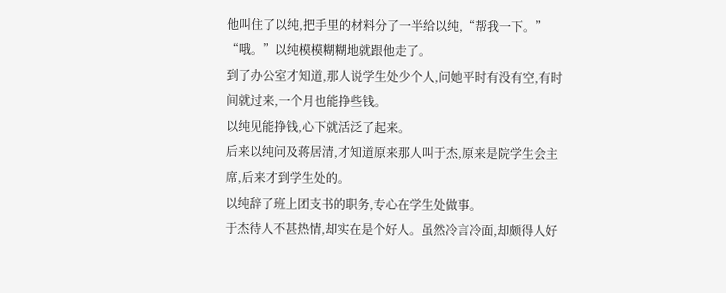他叫住了以纯,把手里的材料分了一半给以纯,“帮我一下。”
“哦。”以纯模模糊糊地就跟他走了。
到了办公室才知道,那人说学生处少个人,问她平时有没有空,有时间就过来,一个月也能挣些钱。
以纯见能挣钱,心下就活泛了起来。
后来以纯问及蒋居清,才知道原来那人叫于杰,原来是院学生会主席,后来才到学生处的。
以纯辞了班上团支书的职务,专心在学生处做事。
于杰待人不甚热情,却实在是个好人。虽然冷言冷面,却颇得人好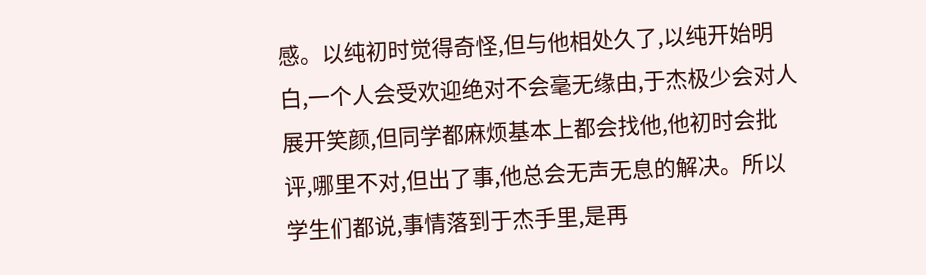感。以纯初时觉得奇怪,但与他相处久了,以纯开始明白,一个人会受欢迎绝对不会毫无缘由,于杰极少会对人展开笑颜,但同学都麻烦基本上都会找他,他初时会批评,哪里不对,但出了事,他总会无声无息的解决。所以学生们都说,事情落到于杰手里,是再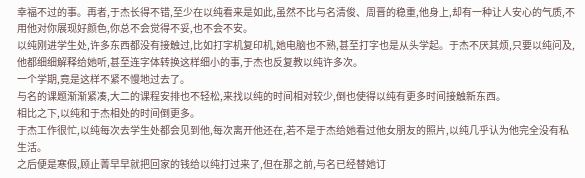幸福不过的事。再者,于杰长得不错,至少在以纯看来是如此,虽然不比与名清俊、周晋的稳重,他身上,却有一种让人安心的气质,不用他对你展现好颜色,你总不会觉得不妥,也不会不安。
以纯刚进学生处,许多东西都没有接触过,比如打字机复印机,她电脑也不熟,甚至打字也是从头学起。于杰不厌其烦,只要以纯问及,他都细细解释给她听,甚至连字体转换这样细小的事,于杰也反复教以纯许多次。
一个学期,竟是这样不紧不慢地过去了。
与名的课题渐渐紧凑,大二的课程安排也不轻松,来找以纯的时间相对较少,倒也使得以纯有更多时间接触新东西。
相比之下,以纯和于杰相处的时间倒更多。
于杰工作很忙,以纯每次去学生处都会见到他,每次离开他还在,若不是于杰给她看过他女朋友的照片,以纯几乎认为他完全没有私生活。
之后便是寒假,顾止菁早早就把回家的钱给以纯打过来了,但在那之前,与名已经替她订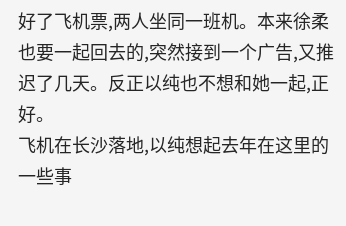好了飞机票,两人坐同一班机。本来徐柔也要一起回去的,突然接到一个广告,又推迟了几天。反正以纯也不想和她一起,正好。
飞机在长沙落地,以纯想起去年在这里的一些事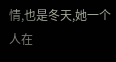情,也是冬天,她一个人在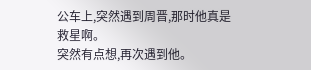公车上,突然遇到周晋,那时他真是救星啊。
突然有点想,再次遇到他。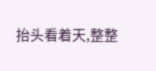抬头看着天,整整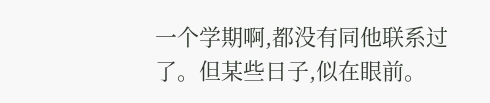一个学期啊,都没有同他联系过了。但某些日子,似在眼前。